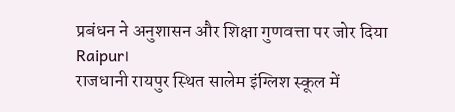प्रबंधन ने अनुशासन और शिक्षा गुणवत्ता पर जोर दिया
Raipur।
राजधानी रायपुर स्थित सालेम इंग्लिश स्कूल में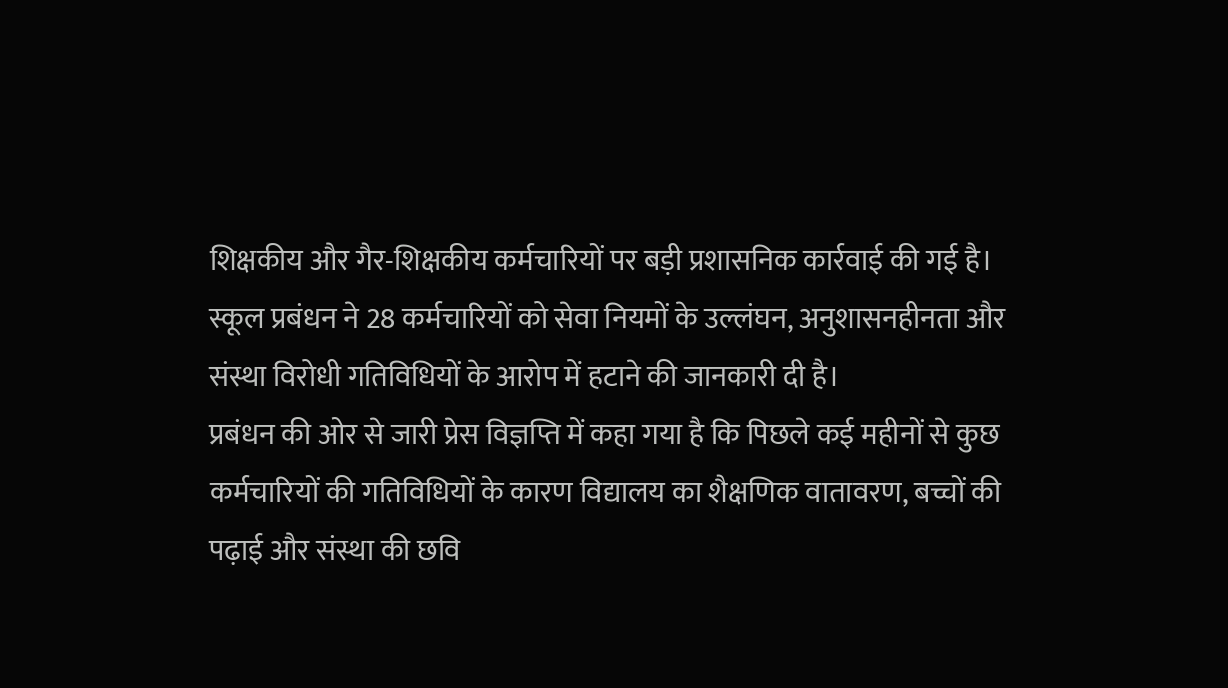शिक्षकीय और गैर-शिक्षकीय कर्मचारियों पर बड़ी प्रशासनिक कार्रवाई की गई है। स्कूल प्रबंधन ने 28 कर्मचारियों को सेवा नियमों के उल्लंघन, अनुशासनहीनता और संस्था विरोधी गतिविधियों के आरोप में हटाने की जानकारी दी है।
प्रबंधन की ओर से जारी प्रेस विज्ञप्ति में कहा गया है कि पिछले कई महीनों से कुछ कर्मचारियों की गतिविधियों के कारण विद्यालय का शैक्षणिक वातावरण, बच्चों की पढ़ाई और संस्था की छवि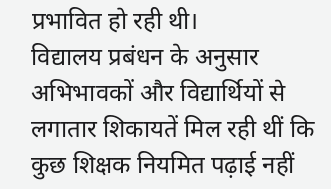प्रभावित हो रही थी।
विद्यालय प्रबंधन के अनुसार अभिभावकों और विद्यार्थियों से लगातार शिकायतें मिल रही थीं कि कुछ शिक्षक नियमित पढ़ाई नहीं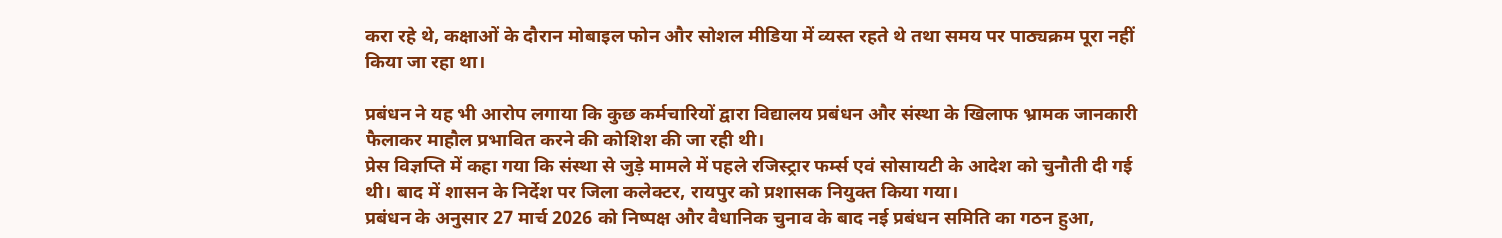करा रहे थे, कक्षाओं के दौरान मोबाइल फोन और सोशल मीडिया में व्यस्त रहते थे तथा समय पर पाठ्यक्रम पूरा नहीं किया जा रहा था।

प्रबंधन ने यह भी आरोप लगाया कि कुछ कर्मचारियों द्वारा विद्यालय प्रबंधन और संस्था के खिलाफ भ्रामक जानकारी फैलाकर माहौल प्रभावित करने की कोशिश की जा रही थी।
प्रेस विज्ञप्ति में कहा गया कि संस्था से जुड़े मामले में पहले रजिस्ट्रार फर्म्स एवं सोसायटी के आदेश को चुनौती दी गई थी। बाद में शासन के निर्देश पर जिला कलेक्टर, रायपुर को प्रशासक नियुक्त किया गया।
प्रबंधन के अनुसार 27 मार्च 2026 को निष्पक्ष और वैधानिक चुनाव के बाद नई प्रबंधन समिति का गठन हुआ,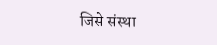जिसे संस्था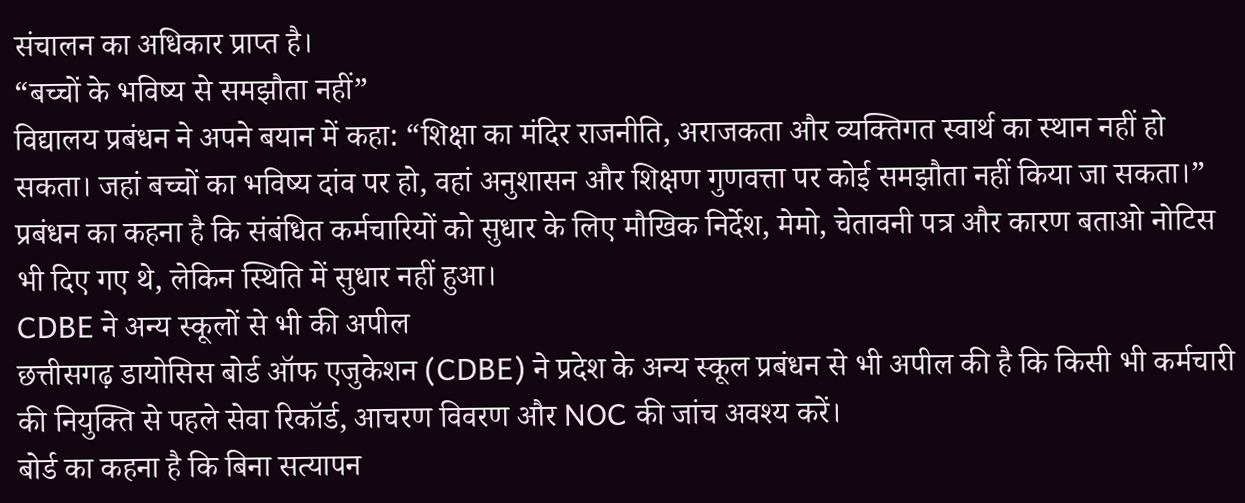संचालन का अधिकार प्राप्त है।
“बच्चों के भविष्य से समझौता नहीं”
विद्यालय प्रबंधन ने अपने बयान में कहा: “शिक्षा का मंदिर राजनीति, अराजकता और व्यक्तिगत स्वार्थ का स्थान नहीं हो सकता। जहां बच्चों का भविष्य दांव पर हो, वहां अनुशासन और शिक्षण गुणवत्ता पर कोई समझौता नहीं किया जा सकता।”
प्रबंधन का कहना है कि संबंधित कर्मचारियों को सुधार के लिए मौखिक निर्देश, मेमो, चेतावनी पत्र और कारण बताओ नोटिस भी दिए गए थे, लेकिन स्थिति में सुधार नहीं हुआ।
CDBE ने अन्य स्कूलों से भी की अपील
छत्तीसगढ़ डायोसिस बोर्ड ऑफ एजुकेशन (CDBE) ने प्रदेश के अन्य स्कूल प्रबंधन से भी अपील की है कि किसी भी कर्मचारी की नियुक्ति से पहले सेवा रिकॉर्ड, आचरण विवरण और NOC की जांच अवश्य करें।
बोर्ड का कहना है कि बिना सत्यापन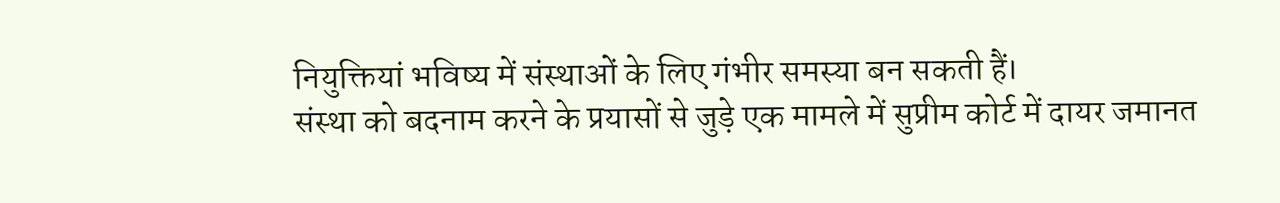नियुक्तियां भविष्य में संस्थाओं के लिए गंभीर समस्या बन सकती हैं।
संस्था को बदनाम करने के प्रयासों से जुड़े एक मामले में सुप्रीम कोर्ट में दायर जमानत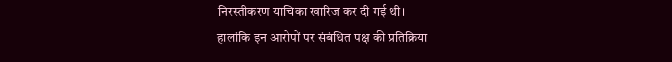निरस्तीकरण याचिका खारिज कर दी गई थी।
हालांकि इन आरोपों पर संबंधित पक्ष की प्रतिक्रिया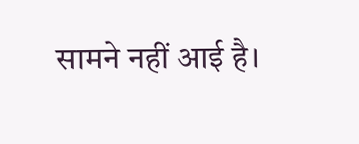सामने नहीं आई है।